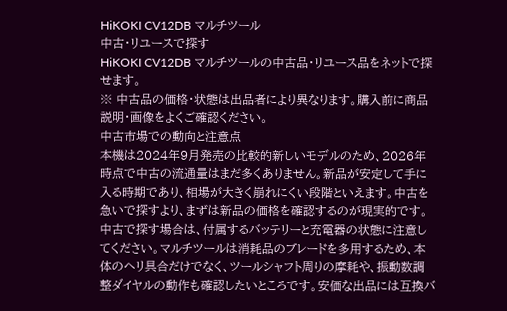HiKOKI CV12DB マルチツール
中古・リユースで探す
HiKOKI CV12DB マルチツールの中古品・リユース品をネットで探せます。
※ 中古品の価格・状態は出品者により異なります。購入前に商品説明・画像をよくご確認ください。
中古市場での動向と注意点
本機は2024年9月発売の比較的新しいモデルのため、2026年時点で中古の流通量はまだ多くありません。新品が安定して手に入る時期であり、相場が大きく崩れにくい段階といえます。中古を急いで探すより、まずは新品の価格を確認するのが現実的です。
中古で探す場合は、付属するバッテリーと充電器の状態に注意してください。マルチツールは消耗品のブレードを多用するため、本体のヘリ具合だけでなく、ツールシャフト周りの摩耗や、振動数調整ダイヤルの動作も確認したいところです。安価な出品には互換バ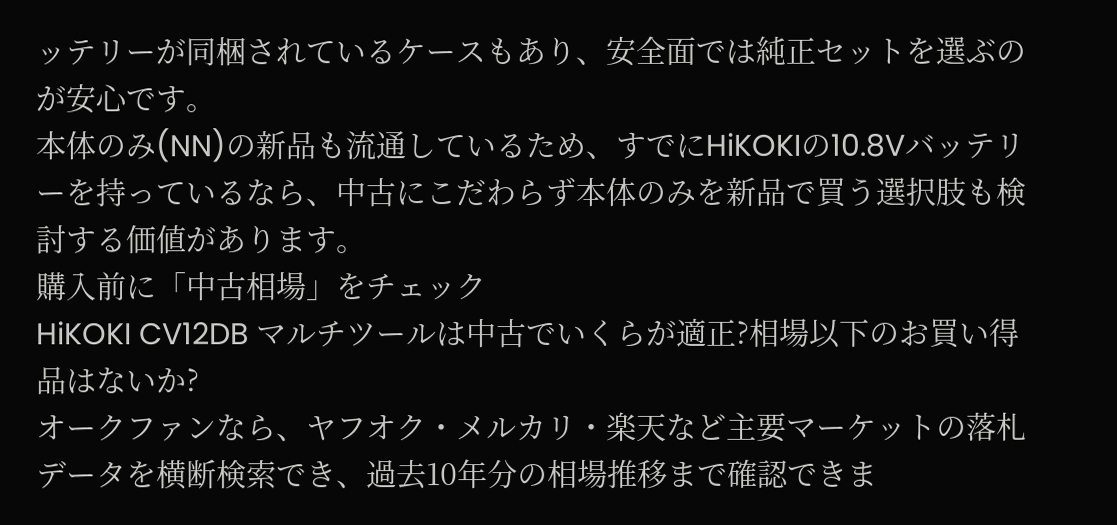ッテリーが同梱されているケースもあり、安全面では純正セットを選ぶのが安心です。
本体のみ(NN)の新品も流通しているため、すでにHiKOKIの10.8Vバッテリーを持っているなら、中古にこだわらず本体のみを新品で買う選択肢も検討する価値があります。
購入前に「中古相場」をチェック
HiKOKI CV12DB マルチツールは中古でいくらが適正?相場以下のお買い得品はないか?
オークファンなら、ヤフオク・メルカリ・楽天など主要マーケットの落札データを横断検索でき、過去10年分の相場推移まで確認できま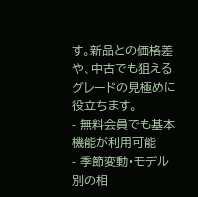す。新品との価格差や、中古でも狙えるグレードの見極めに役立ちます。
- 無料会員でも基本機能が利用可能
- 季節変動・モデル別の相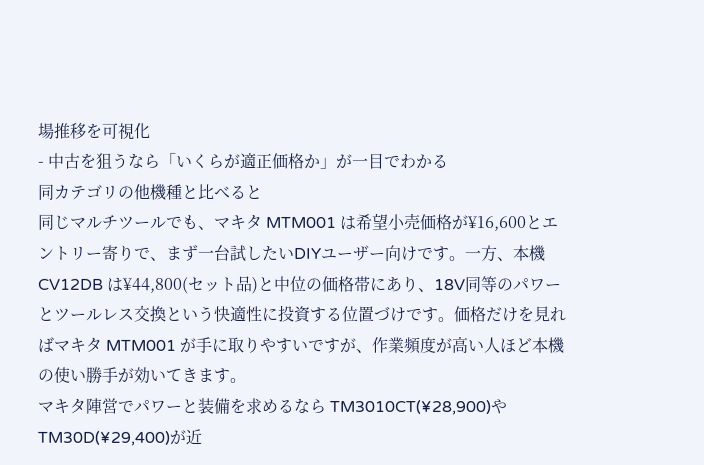場推移を可視化
- 中古を狙うなら「いくらが適正価格か」が一目でわかる
同カテゴリの他機種と比べると
同じマルチツールでも、マキタ MTM001 は希望小売価格が¥16,600とエントリー寄りで、まず一台試したいDIYユーザー向けです。一方、本機 CV12DB は¥44,800(セット品)と中位の価格帯にあり、18V同等のパワーとツールレス交換という快適性に投資する位置づけです。価格だけを見ればマキタ MTM001 が手に取りやすいですが、作業頻度が高い人ほど本機の使い勝手が効いてきます。
マキタ陣営でパワーと装備を求めるなら TM3010CT(¥28,900)や TM30D(¥29,400)が近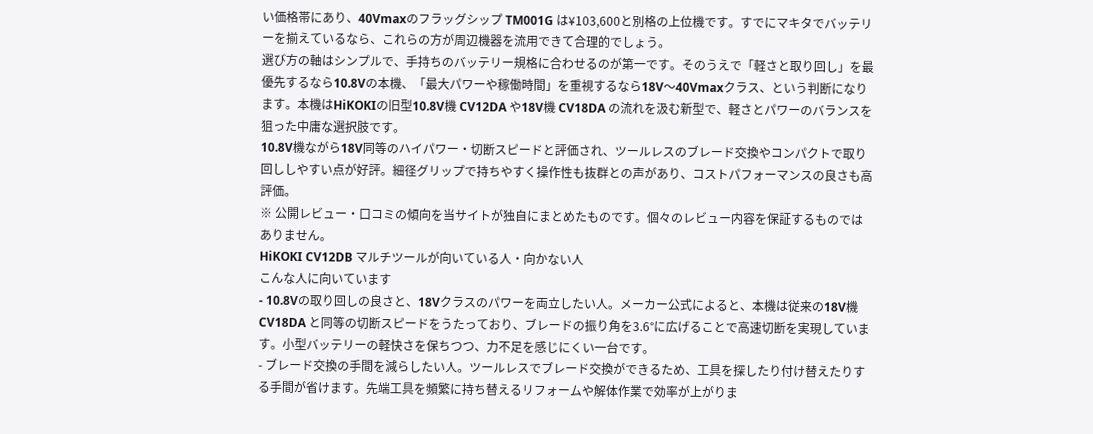い価格帯にあり、40Vmaxのフラッグシップ TM001G は¥103,600と別格の上位機です。すでにマキタでバッテリーを揃えているなら、これらの方が周辺機器を流用できて合理的でしょう。
選び方の軸はシンプルで、手持ちのバッテリー規格に合わせるのが第一です。そのうえで「軽さと取り回し」を最優先するなら10.8Vの本機、「最大パワーや稼働時間」を重視するなら18V〜40Vmaxクラス、という判断になります。本機はHiKOKIの旧型10.8V機 CV12DA や18V機 CV18DA の流れを汲む新型で、軽さとパワーのバランスを狙った中庸な選択肢です。
10.8V機ながら18V同等のハイパワー・切断スピードと評価され、ツールレスのブレード交換やコンパクトで取り回ししやすい点が好評。細径グリップで持ちやすく操作性も抜群との声があり、コストパフォーマンスの良さも高評価。
※ 公開レビュー・口コミの傾向を当サイトが独自にまとめたものです。個々のレビュー内容を保証するものではありません。
HiKOKI CV12DB マルチツールが向いている人・向かない人
こんな人に向いています
- 10.8Vの取り回しの良さと、18Vクラスのパワーを両立したい人。メーカー公式によると、本機は従来の18V機 CV18DA と同等の切断スピードをうたっており、ブレードの振り角を3.6°に広げることで高速切断を実現しています。小型バッテリーの軽快さを保ちつつ、力不足を感じにくい一台です。
- ブレード交換の手間を減らしたい人。ツールレスでブレード交換ができるため、工具を探したり付け替えたりする手間が省けます。先端工具を頻繁に持ち替えるリフォームや解体作業で効率が上がりま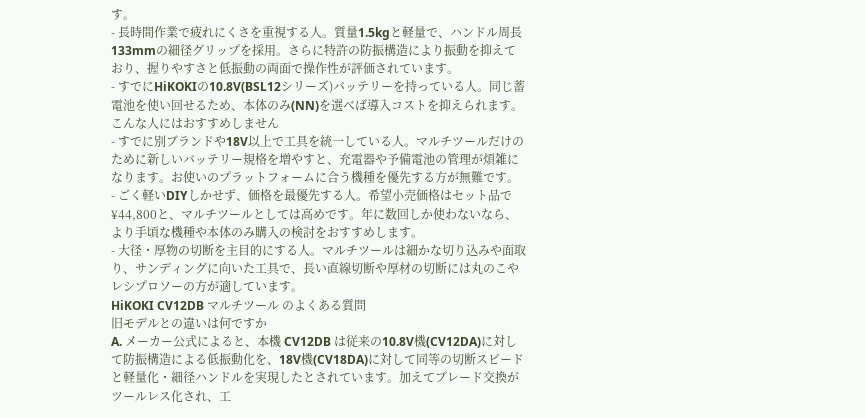す。
- 長時間作業で疲れにくさを重視する人。質量1.5kgと軽量で、ハンドル周長133mmの細径グリップを採用。さらに特許の防振構造により振動を抑えており、握りやすさと低振動の両面で操作性が評価されています。
- すでにHiKOKIの10.8V(BSL12シリーズ)バッテリーを持っている人。同じ蓄電池を使い回せるため、本体のみ(NN)を選べば導入コストを抑えられます。
こんな人にはおすすめしません
- すでに別ブランドや18V以上で工具を統一している人。マルチツールだけのために新しいバッテリー規格を増やすと、充電器や予備電池の管理が煩雑になります。お使いのプラットフォームに合う機種を優先する方が無難です。
- ごく軽いDIYしかせず、価格を最優先する人。希望小売価格はセット品で¥44,800と、マルチツールとしては高めです。年に数回しか使わないなら、より手頃な機種や本体のみ購入の検討をおすすめします。
- 大径・厚物の切断を主目的にする人。マルチツールは細かな切り込みや面取り、サンディングに向いた工具で、長い直線切断や厚材の切断には丸のこやレシプロソーの方が適しています。
HiKOKI CV12DB マルチツール のよくある質問
旧モデルとの違いは何ですか
A. メーカー公式によると、本機 CV12DB は従来の10.8V機(CV12DA)に対して防振構造による低振動化を、18V機(CV18DA)に対して同等の切断スピードと軽量化・細径ハンドルを実現したとされています。加えてブレード交換がツールレス化され、工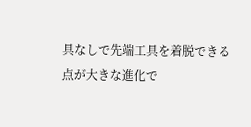具なしで先端工具を着脱できる点が大きな進化で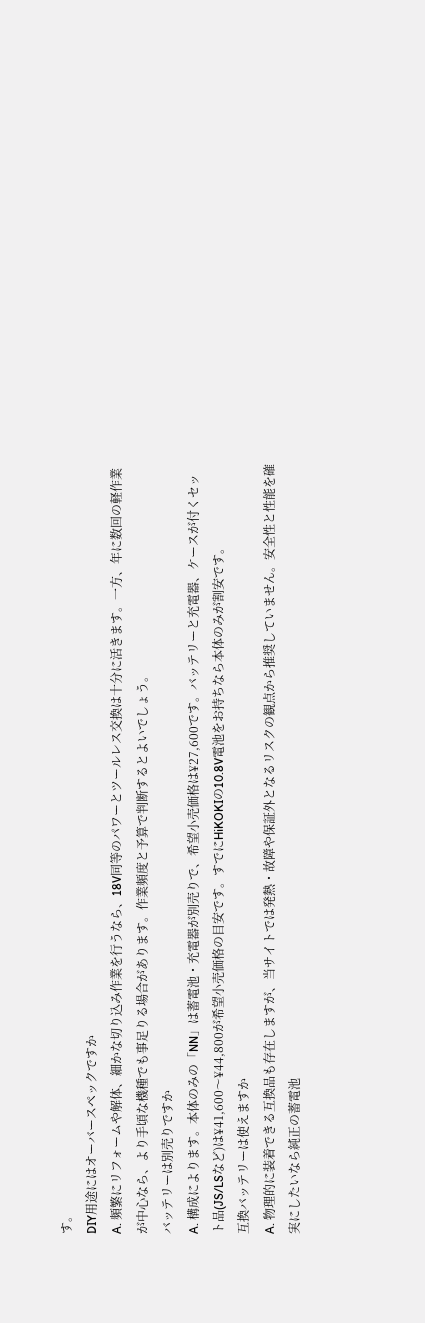す。
DIY用途にはオーバースペックですか
A. 頻繁にリフォームや解体、細かな切り込み作業を行うなら、18V同等のパワーとツールレス交換は十分に活きます。一方、年に数回の軽作業が中心なら、より手頃な機種でも事足りる場合があります。作業頻度と予算で判断するとよいでしょう。
バッテリーは別売りですか
A. 構成によります。本体のみの「NN」は蓄電池・充電器が別売りで、希望小売価格は¥27,600です。バッテリーと充電器、ケースが付くセット品(JS/LSなど)は¥41,600〜¥44,800が希望小売価格の目安です。すでにHiKOKIの10.8V電池をお持ちなら本体のみが割安です。
互換バッテリーは使えますか
A. 物理的に装着できる互換品も存在しますが、当サイトでは発熱・故障や保証外となるリスクの観点から推奨していません。安全性と性能を確実にしたいなら純正の蓄電池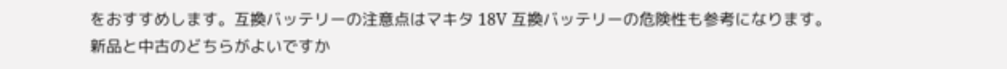をおすすめします。互換バッテリーの注意点はマキタ 18V 互換バッテリーの危険性も参考になります。
新品と中古のどちらがよいですか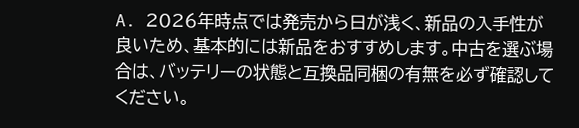A. 2026年時点では発売から日が浅く、新品の入手性が良いため、基本的には新品をおすすめします。中古を選ぶ場合は、バッテリーの状態と互換品同梱の有無を必ず確認してください。